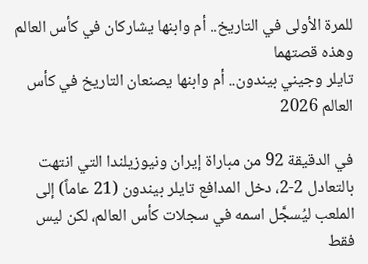للمرة الأولى في التاريخ.. أم وابنها يشاركان في كأس العالم وهذه قصتهما
تايلر وجيني بيندون.. أم وابنها يصنعان التاريخ في كأس العالم 2026

في الدقيقة 92 من مباراة إيران ونيوزيلندا التي انتهت بالتعادل 2-2، دخل المدافع تايلر بيندون (21 عاماً) إلى الملعب ليُسجَّل اسمه في سجلات كأس العالم، لكن ليس فقط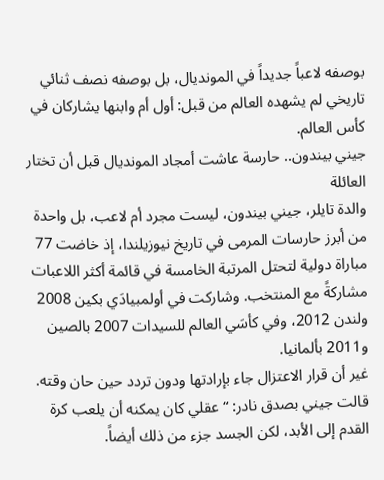بوصفه لاعباً جديداً في المونديال، بل بوصفه نصف ثنائي تاريخي لم يشهده العالم من قبل: أول أم وابنها يشاركان في كأس العالم.
جيني بيندون.. حارسة عاشت أمجاد المونديال قبل أن تختار العائلة
والدة تايلر، جيني بيندون، ليست مجرد أم لاعب، بل واحدة من أبرز حارسات المرمى في تاريخ نيوزيلندا، إذ خاضت 77 مباراة دولية لتحتل المرتبة الخامسة في قائمة أكثر اللاعبات مشاركةً مع المنتخب. وشاركت في أولمبيادَي بكين 2008 ولندن 2012، وفي كأسَي العالم للسيدات 2007 بالصين و2011 بألمانيا.
غير أن قرار الاعتزال جاء بإرادتها ودون تردد حين حان وقته. قالت جيني بصدق نادر: “عقلي كان يمكنه أن يلعب كرة القدم إلى الأبد، لكن الجسد جزء من ذلك أيضاً.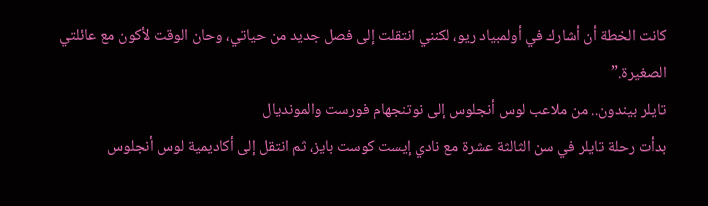كانت الخطة أن أشارك في أولمبياد ريو، لكنني انتقلت إلى فصل جديد من حياتي، وحان الوقت لأكون مع عائلتي الصغيرة.”
تايلر بيندون.. من ملاعب لوس أنجلوس إلى نوتنجهام فورست والمونديال
بدأت رحلة تايلر في سن الثالثة عشرة مع نادي إيست كوست بايز، ثم انتقل إلى أكاديمية لوس أنجلوس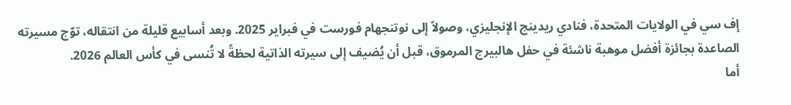إف سي في الولايات المتحدة، فنادي ريدينج الإنجليزي، وصولاً إلى نوتنجهام فورست في فبراير 2025. وبعد أسابيع قليلة من انتقاله، توّج مسيرته الصاعدة بجائزة أفضل موهبة ناشئة في حفل هالبيرج المرموق، قبل أن يُضيف إلى سيرته الذاتية لحظةً لا تُنسى في كأس العالم 2026.
أما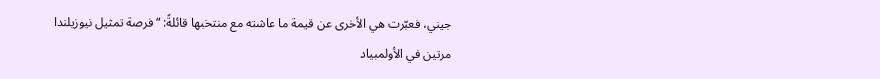جيني، فعبّرت هي الأخرى عن قيمة ما عاشته مع منتخبها قائلةً: “فرصة تمثيل نيوزيلندا مرتين في الأولمبياد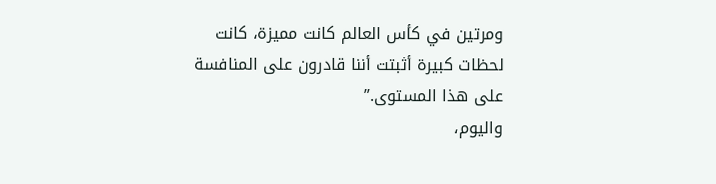ومرتين في كأس العالم كانت مميزة، كانت لحظات كبيرة أثبتت أننا قادرون على المنافسة على هذا المستوى.”
واليوم،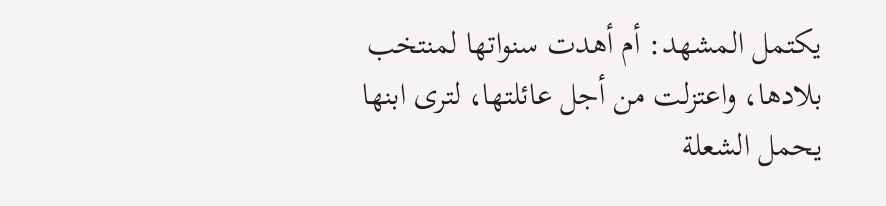يكتمل المشهد: أم أهدت سنواتها لمنتخب بلادها، واعتزلت من أجل عائلتها، لترى ابنها يحمل الشعلة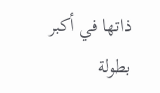ذاتها في أكبر بطولة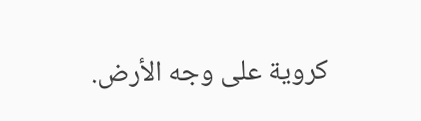كروية على وجه الأرض.